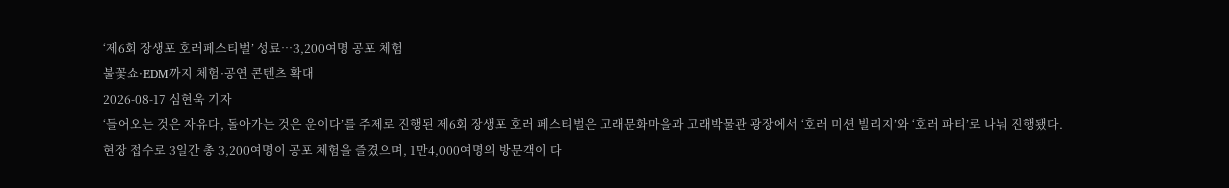‘제6회 장생포 호러페스티벌’ 성료…3,200여명 공포 체험
불꽃쇼·EDM까지 체험·공연 콘텐츠 확대
2026-08-17 심현욱 기자
‘들어오는 것은 자유다, 돌아가는 것은 운이다’를 주제로 진행된 제6회 장생포 호러 페스티벌은 고래문화마을과 고래박물관 광장에서 ‘호러 미션 빌리지’와 ‘호러 파티’로 나눠 진행됐다.
현장 접수로 3일간 총 3,200여명이 공포 체험을 즐겼으며, 1만4,000여명의 방문객이 다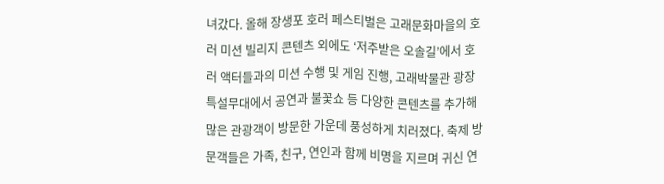녀갔다. 올해 장생포 호러 페스티벌은 고래문화마을의 호러 미션 빌리지 콘텐츠 외에도 ‘저주받은 오솔길’에서 호러 액터들과의 미션 수행 및 게임 진행, 고래박물관 광장 특설무대에서 공연과 불꽃쇼 등 다양한 콘텐츠를 추가해 많은 관광객이 방문한 가운데 풍성하게 치러졌다. 축제 방문객들은 가족, 친구, 연인과 함께 비명을 지르며 귀신 연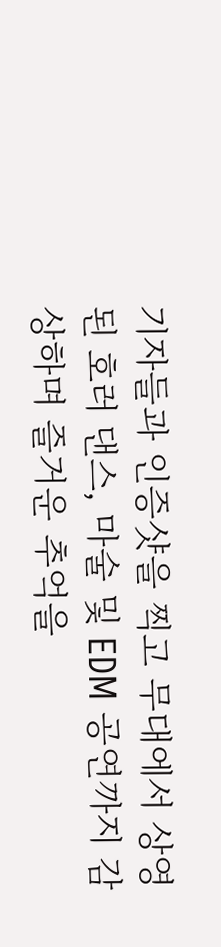기자들과 인증샷을 찍고 무대에서 상영된 호러 댄스, 마술 및 EDM 공연까지 감상하며 즐거운 추억을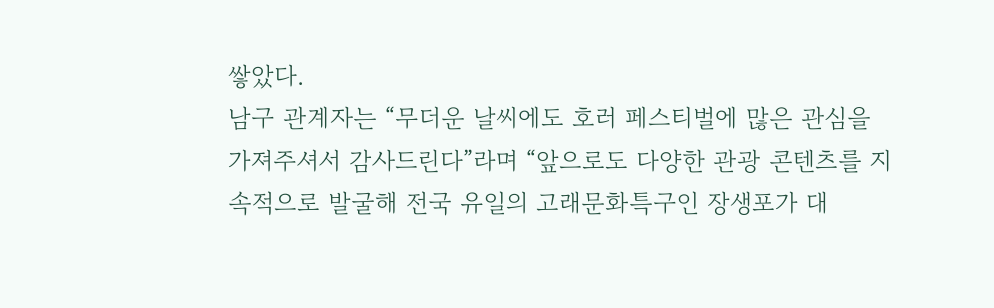쌓았다.
남구 관계자는 “무더운 날씨에도 호러 페스티벌에 많은 관심을 가져주셔서 감사드린다”라며 “앞으로도 다양한 관광 콘텐츠를 지속적으로 발굴해 전국 유일의 고래문화특구인 장생포가 대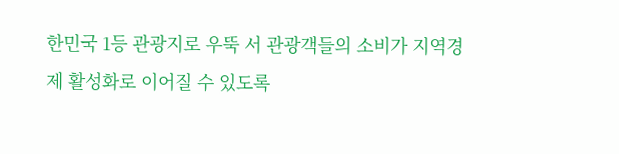한민국 1등 관광지로 우뚝 서 관광객들의 소비가 지역경제 활성화로 이어질 수 있도록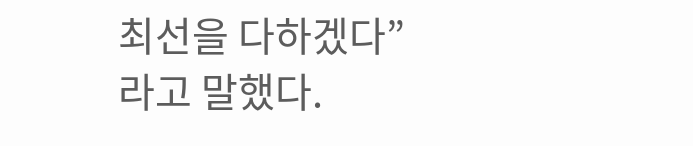최선을 다하겠다”라고 말했다.